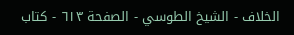الخلاف - الشيخ الطوسي - الصفحة ٦١٣ - كتاب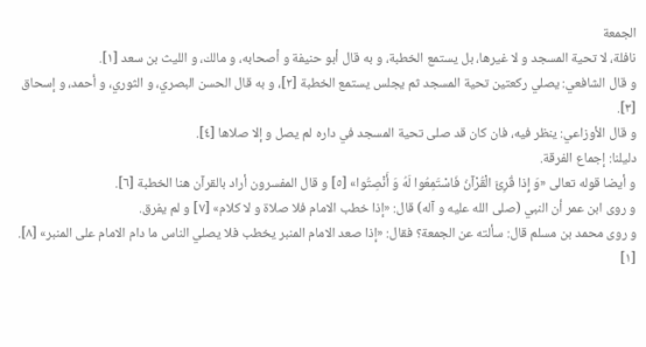الجمعة
نافلة، لا تحية المسجد و لا غيرها، بل يستمع الخطبة، و به قال أبو حنيفة و أصحابه، و مالك، و الليث بن سعد [١].
و قال الشافعي: يصلي ركعتين تحية المسجد ثم يجلس يستمع الخطبة [٢]، و به قال الحسن البصري، و الثوري، و أحمد، و إسحاق [٣].
و قال الأوزاعي: ينظر فيه، فان كان قد صلى تحية المسجد في داره لم يصل و إلا صلاها [٤].
دليلنا: إجماع الفرقة.
و أيضا قوله تعالى «وَ إِذا قُرِئَ الْقُرْآنُ فَاسْتَمِعُوا لَهُ وَ أَنْصِتُوا» [٥] و قال المفسرون أراد بالقرآن هنا الخطبة [٦].
و روى ابن عمر أن النبي (صلى الله عليه و آله) قال: «إذا خطب الامام فلا صلاة و لا كلام» [٧] و لم يفرق.
و روى محمد بن مسلم قال: سألته عن الجمعة؟ فقال: «إذا صعد الامام المنبر يخطب فلا يصلي الناس ما دام الامام على المنبر» [٨].
[١]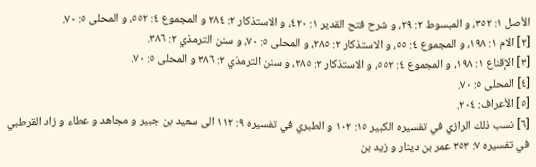الأصل ١: ٣٥٢، و المبسوط ٢: ٢٩، و شرح فتح القدير ١: ٤٢٠، و الاستذكار ٢: ٢٨٤ و المجموع ٤: ٥٥٢، و المحلى ٥: ٧٠.
[٢] الام ١: ١٩٨، و المجموع ٤: ٥٥، و الاستذكار ٢: ٢٨٥، و المحلى ٥: ٧٠، و سنن الترمذي ٢: ٣٨٦.
[٣] الإقناع ١: ١٩٨، و المجموع ٤: ٥٥٢، و الاستذكار ٢: ٢٨٥، و سنن الترمذي ٢: ٣٨٦ و المحلى ٥: ٧٠.
[٤] المحلى ٥: ٧٠.
[٥] الأعراف: ٢٠٤.
[٦] نسب ذلك الرازي في تفسيره الكبير ١٥: ١٠٢ و الطبري في تفسيره ٩: ١١٢ الى سعيد بن جبير و مجاهد و عطاء و زاد القرطبي في تفسيره ٧: ٣٥٣ عمر بن دينار و زيد بن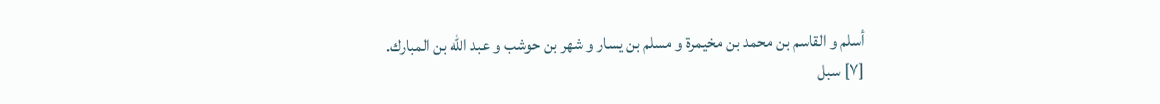أسلم و القاسم بن محمد بن مخيمرة و مسلم بن يسار و شهر بن حوشب و عبد الله بن المبارك.
[٧] سبل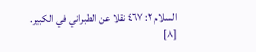السلام ٢: ٤٦٧ نقلا عن الطبراني في الكبير.
[٨]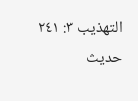التهذيب ٣: ٢٤١ حديث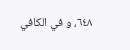٦٤٨، و في الكافي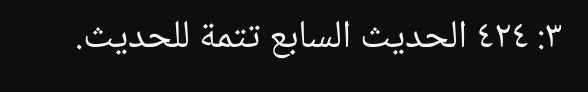٣: ٤٢٤ الحديث السابع تتمة للحديث.